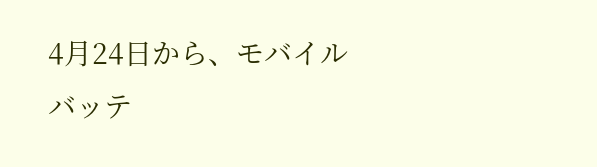4月24日から、モバイルバッテ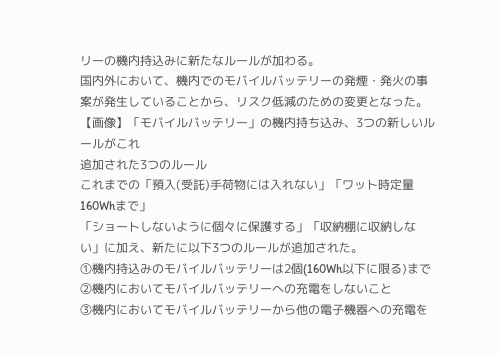リーの機内持込みに新たなルールが加わる。
国内外において、機内でのモバイルバッテリーの発煙・発火の事案が発生していることから、リスク低減のための変更となった。
【画像】「モバイルバッテリー」の機内持ち込み、3つの新しいルールがこれ
追加された3つのルール
これまでの「預入(受託)手荷物には入れない」「ワット時定量160Whまで」
「ショートしないように個々に保護する」「収納棚に収納しない」に加え、新たに以下3つのルールが追加された。
①機内持込みのモバイルバッテリーは2個(160Wh以下に限る)まで
②機内においてモバイルバッテリーへの充電をしないこと
③機内においてモバイルバッテリーから他の電子機器への充電を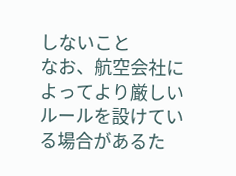しないこと
なお、航空会社によってより厳しいルールを設けている場合があるた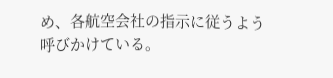め、各航空会社の指示に従うよう呼びかけている。